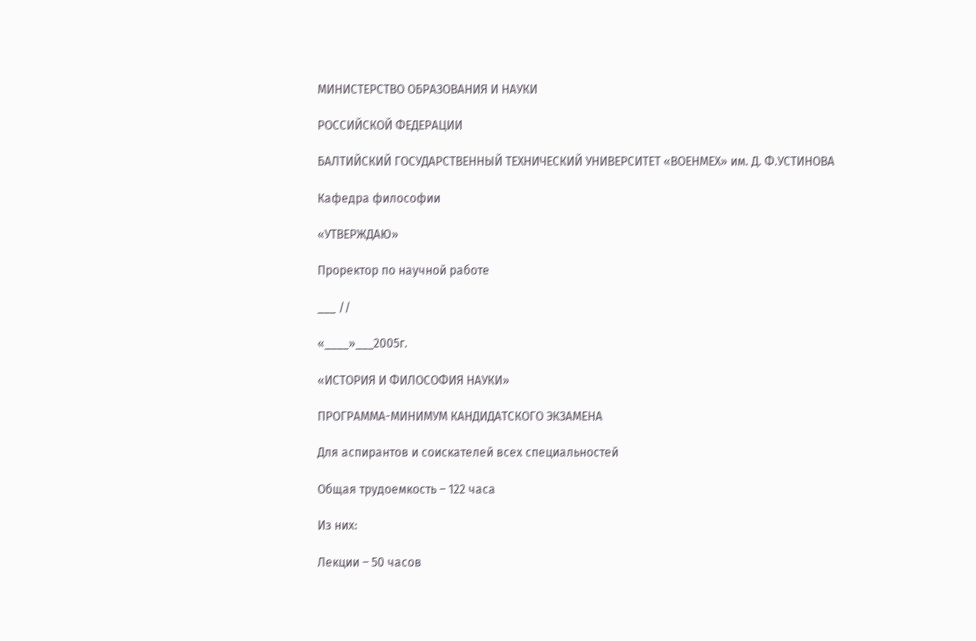МИНИСТЕРСТВО ОБРАЗОВАНИЯ И НАУКИ

РОССИЙСКОЙ ФЕДЕРАЦИИ

БАЛТИЙСКИЙ ГОСУДАРСТВЕННЫЙ ТЕХНИЧЕСКИЙ УНИВЕРСИТЕТ «ВОЕНМЕХ» им. Д. Ф.УСТИНОВА

Кафедра философии

«УТВЕРЖДАЮ»

Проректор по научной работе

___ //

«____»___2005г.

«ИСТОРИЯ И ФИЛОСОФИЯ НАУКИ»

ПРОГРАММА-МИНИМУМ КАНДИДАТСКОГО ЭКЗАМЕНА

Для аспирантов и соискателей всех специальностей

Общая трудоемкость – 122 часа

Из них:

Лекции – 50 часов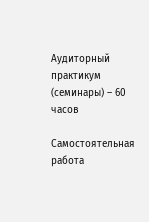Аудиторный практикум (семинары) – 60 часов

Самостоятельная работа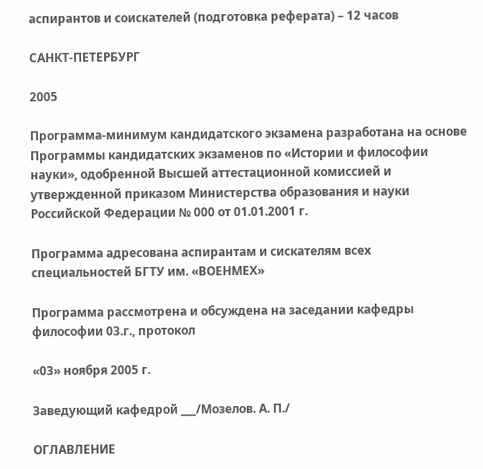аспирантов и соискателей (подготовка реферата) – 12 часов

САНКТ-ПЕТЕРБУРГ

2005

Программа-минимум кандидатского экзамена разработана на основе Программы кандидатских экзаменов по «Истории и философии науки», одобренной Высшей аттестационной комиссией и утвержденной приказом Министерства образования и науки Российской Федерации № 000 от 01.01.2001 г.

Программа адресована аспирантам и сискателям всех специальностей БГТУ им. «ВОЕНМЕХ»

Программа рассмотрена и обсуждена на заседании кафедры философии 03.г., протокол

«03» ноября 2005 г.

Заведующий кафедрой ___/Мозелов. А. П./

ОГЛАВЛЕНИЕ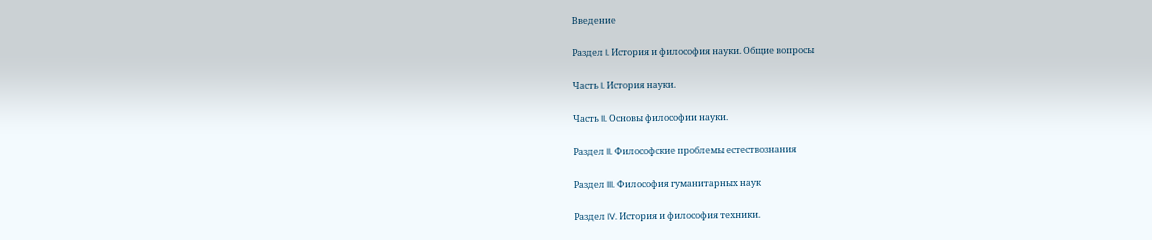Введение

Раздел I. История и философия науки. Общие вопросы

Часть I. История науки.

Часть II. Основы философии науки.

Раздел II. Философские проблемы естествознания

Раздел III. Философия гуманитарных наук

Раздел IV. История и философия техники.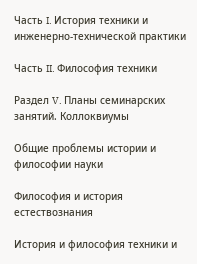Часть I. История техники и инженерно-технической практики

Часть II. Философия техники

Раздел V. Планы семинарских занятий. Коллоквиумы

Общие проблемы истории и философии науки

Философия и история естествознания

История и философия техники и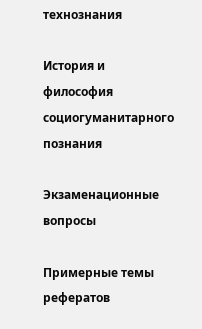технознания

История и философия социогуманитарного познания

Экзаменационные вопросы

Примерные темы рефератов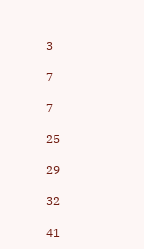3

7

7

25

29

32

41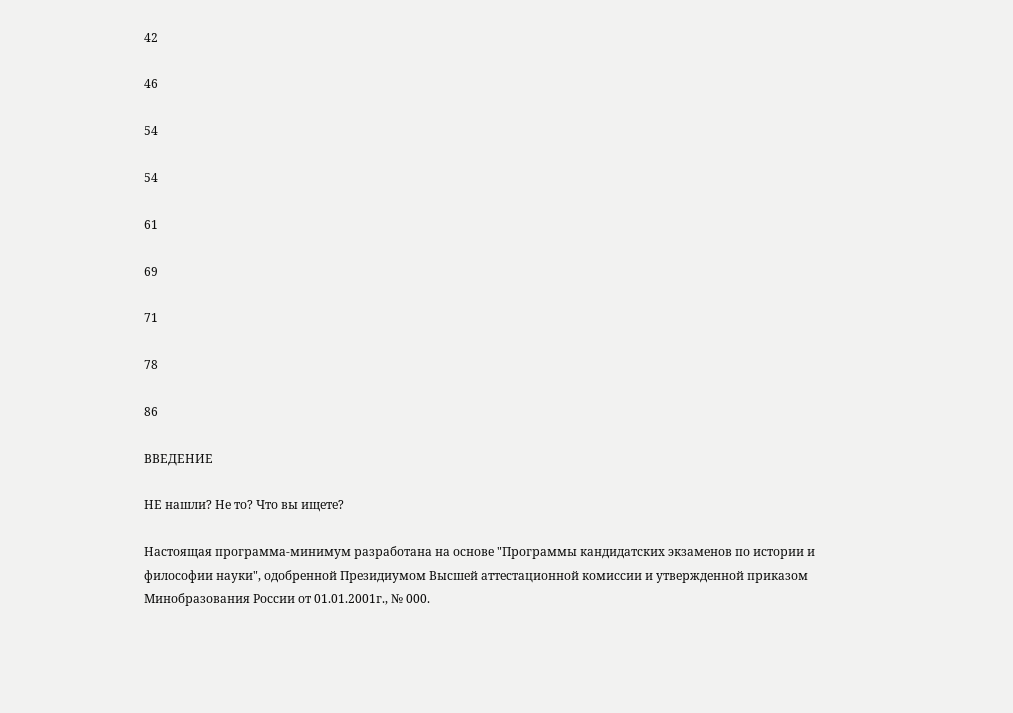42

46

54

54

61

69

71

78

86

ВВЕДЕНИЕ

НЕ нашли? Не то? Что вы ищете?

Настоящая программа-минимум разработана на основе "Программы кандидатских экзаменов по истории и философии науки", одобренной Президиумом Высшей аттестационной комиссии и утвержденной приказом Минобразования России от 01.01.2001г., № 000.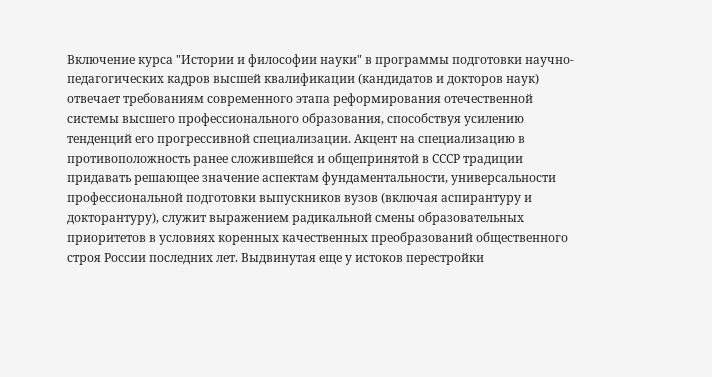Включение курса "Истории и философии науки" в программы подготовки научно-педагогических кадров высшей квалификации (кандидатов и докторов наук) отвечает требованиям современного этапа реформирования отечественной системы высшего профессионального образования, способствуя усилению тенденций его прогрессивной специализации. Акцент на специализацию в противоположность ранее сложившейся и общепринятой в СССР традиции придавать решающее значение аспектам фундаментальности, универсальности профессиональной подготовки выпускников вузов (включая аспирантуру и докторантуру), служит выражением радикальной смены образовательных приоритетов в условиях коренных качественных преобразований общественного строя России последних лет. Выдвинутая еще у истоков перестройки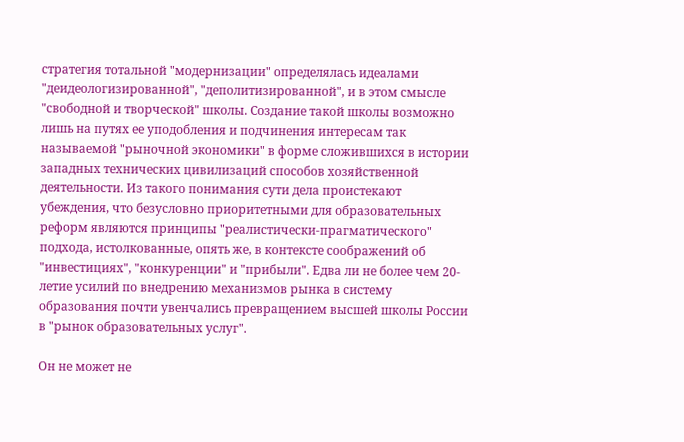стратегия тотальной "модернизации" определялась идеалами "деидеологизированной", "деполитизированной", и в этом смысле "свободной и творческой" школы. Создание такой школы возможно лишь на путях ее уподобления и подчинения интересам так называемой "рыночной экономики" в форме сложившихся в истории западных технических цивилизаций способов хозяйственной деятельности. Из такого понимания сути дела проистекают убеждения, что безусловно приоритетными для образовательных реформ являются принципы "реалистически-прагматического" подхода, истолкованные, опять же, в контексте соображений об "инвестициях", "конкуренции" и "прибыли". Едва ли не более чем 20-летие усилий по внедрению механизмов рынка в систему образования почти увенчались превращением высшей школы России в "рынок образовательных услуг".

Он не может не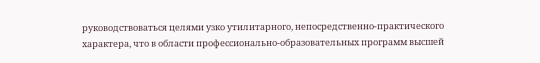руководствоваться целями узко утилитарного, непосредственно-практического характера, что в области профессионально-образовательных программ высшей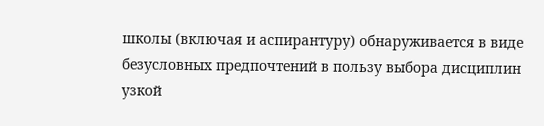школы (включая и аспирантуру) обнаруживается в виде безусловных предпочтений в пользу выбора дисциплин узкой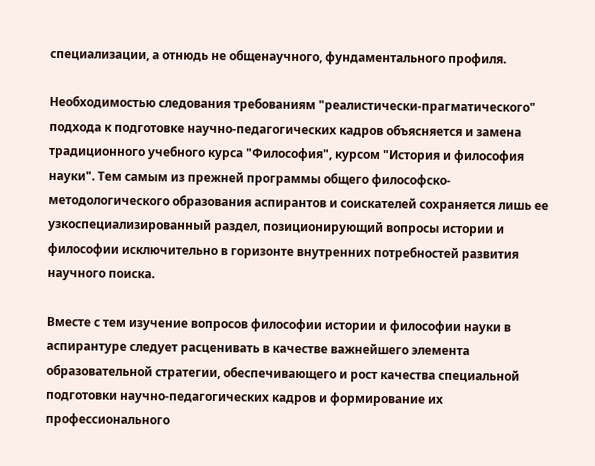специализации, а отнюдь не общенаучного, фундаментального профиля.

Необходимостью следования требованиям "реалистически-прагматического" подхода к подготовке научно-педагогических кадров объясняется и замена традиционного учебного курса "Философия", курсом "История и философия науки". Тем самым из прежней программы общего философско-методологического образования аспирантов и соискателей сохраняется лишь ее узкоспециализированный раздел, позиционирующий вопросы истории и философии исключительно в горизонте внутренних потребностей развития научного поиска.

Вместе с тем изучение вопросов философии истории и философии науки в аспирантуре следует расценивать в качестве важнейшего элемента образовательной стратегии, обеспечивающего и рост качества специальной подготовки научно-педагогических кадров и формирование их профессионального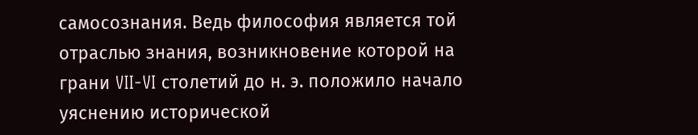самосознания. Ведь философия является той отраслью знания, возникновение которой на грани VII-VI столетий до н. э. положило начало уяснению исторической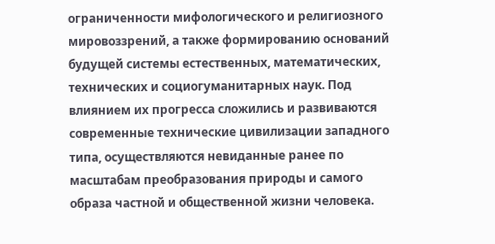ограниченности мифологического и религиозного мировоззрений, а также формированию оснований будущей системы естественных, математических, технических и социогуманитарных наук. Под влиянием их прогресса сложились и развиваются современные технические цивилизации западного типа, осуществляются невиданные ранее по масштабам преобразования природы и самого образа частной и общественной жизни человека.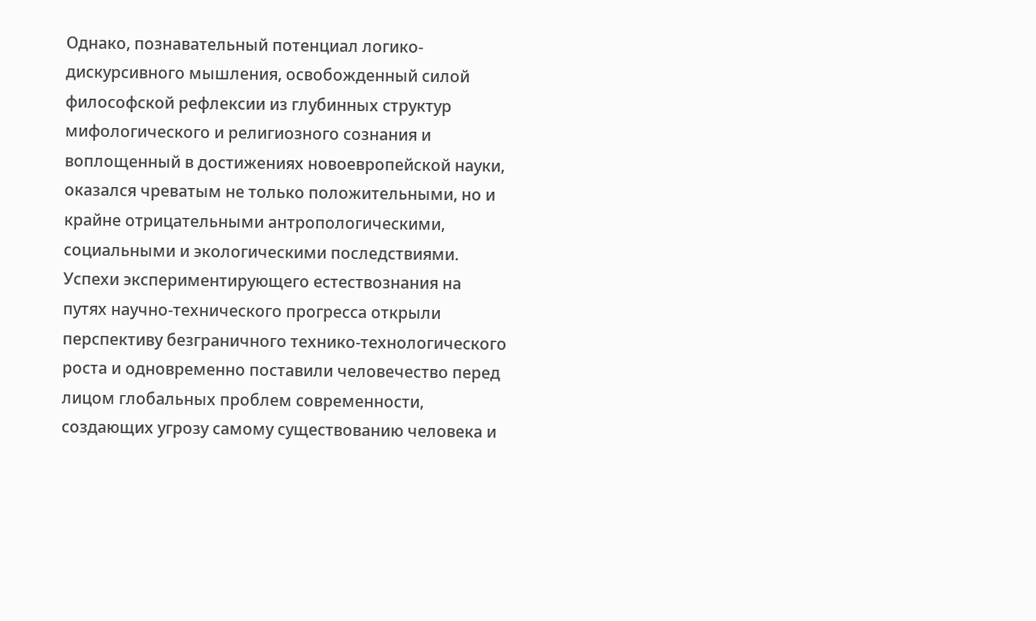Однако, познавательный потенциал логико-дискурсивного мышления, освобожденный силой философской рефлексии из глубинных структур мифологического и религиозного сознания и воплощенный в достижениях новоевропейской науки, оказался чреватым не только положительными, но и крайне отрицательными антропологическими, социальными и экологическими последствиями. Успехи экспериментирующего естествознания на путях научно-технического прогресса открыли перспективу безграничного технико-технологического роста и одновременно поставили человечество перед лицом глобальных проблем современности, создающих угрозу самому существованию человека и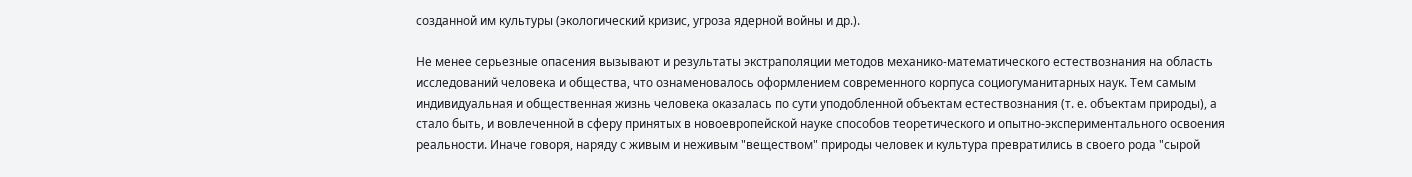созданной им культуры (экологический кризис, угроза ядерной войны и др.).

Не менее серьезные опасения вызывают и результаты экстраполяции методов механико-математического естествознания на область исследований человека и общества, что ознаменовалось оформлением современного корпуса социогуманитарных наук. Тем самым индивидуальная и общественная жизнь человека оказалась по сути уподобленной объектам естествознания (т. е. объектам природы), а стало быть, и вовлеченной в сферу принятых в новоевропейской науке способов теоретического и опытно-экспериментального освоения реальности. Иначе говоря, наряду с живым и неживым "веществом" природы человек и культура превратились в своего рода "сырой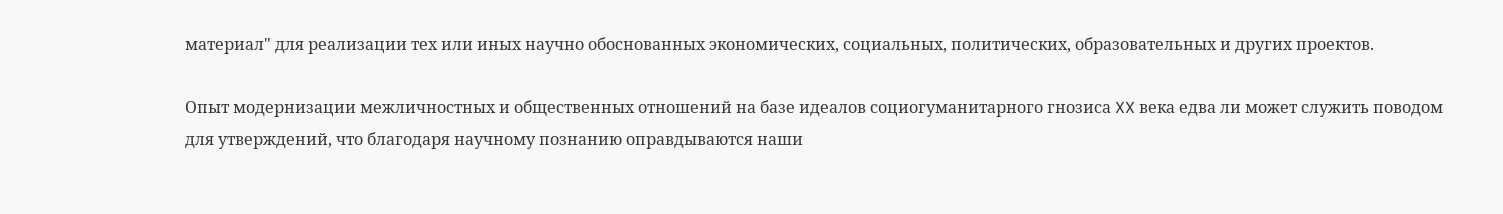материал" для реализации тех или иных научно обоснованных экономических, социальных, политических, образовательных и других проектов.

Опыт модернизации межличностных и общественных отношений на базе идеалов социогуманитарного гнозиса XX века едва ли может служить поводом для утверждений, что благодаря научному познанию оправдываются наши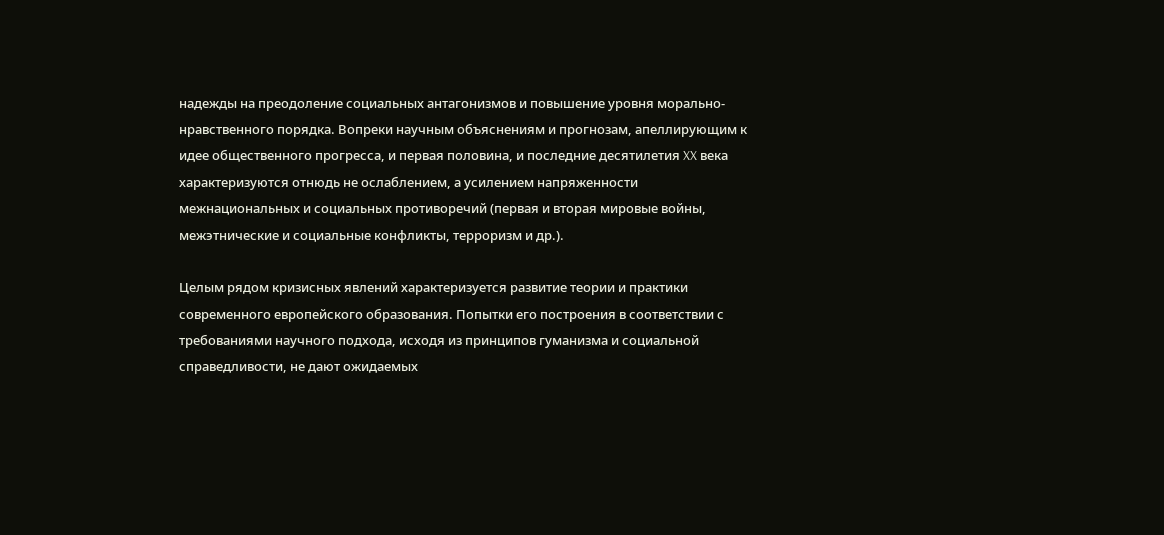надежды на преодоление социальных антагонизмов и повышение уровня морально-нравственного порядка. Вопреки научным объяснениям и прогнозам, апеллирующим к идее общественного прогресса, и первая половина, и последние десятилетия XX века характеризуются отнюдь не ослаблением, а усилением напряженности межнациональных и социальных противоречий (первая и вторая мировые войны, межэтнические и социальные конфликты, терроризм и др.).

Целым рядом кризисных явлений характеризуется развитие теории и практики современного европейского образования. Попытки его построения в соответствии с требованиями научного подхода, исходя из принципов гуманизма и социальной справедливости, не дают ожидаемых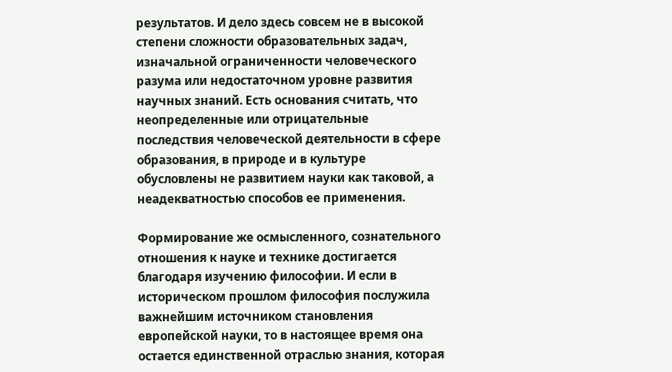результатов. И дело здесь совсем не в высокой степени сложности образовательных задач, изначальной ограниченности человеческого разума или недостаточном уровне развития научных знаний. Есть основания считать, что неопределенные или отрицательные последствия человеческой деятельности в сфере образования, в природе и в культуре обусловлены не развитием науки как таковой, а неадекватностью способов ее применения.

Формирование же осмысленного, сознательного отношения к науке и технике достигается благодаря изучению философии. И если в историческом прошлом философия послужила важнейшим источником становления европейской науки, то в настоящее время она остается единственной отраслью знания, которая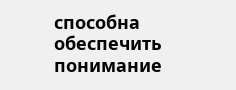способна обеспечить понимание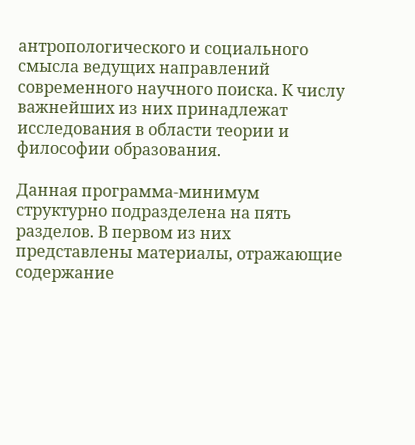антропологического и социального смысла ведущих направлений современного научного поиска. К числу важнейших из них принадлежат исследования в области теории и философии образования.

Данная программа-минимум структурно подразделена на пять разделов. В первом из них представлены материалы, отражающие содержание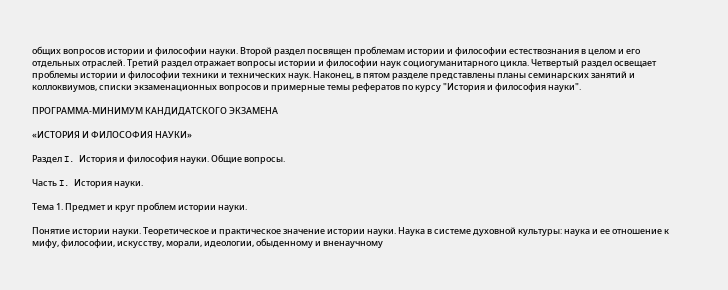общих вопросов истории и философии науки. Второй раздел посвящен проблемам истории и философии естествознания в целом и его отдельных отраслей. Третий раздел отражает вопросы истории и философии наук социогуманитарного цикла. Четвертый раздел освещает проблемы истории и философии техники и технических наук. Наконец, в пятом разделе представлены планы семинарских занятий и коллоквиумов, списки экзаменационных вопросов и примерные темы рефератов по курсу "История и философия науки".

ПРОГРАММА-МИНИМУМ КАНДИДАТСКОГО ЭКЗАМЕНА

«ИСТОРИЯ И ФИЛОСОФИЯ НАУКИ»

Раздел I. История и философия науки. Общие вопросы.

Часть I. История науки.

Тема 1. Предмет и круг проблем истории науки.

Понятие истории науки. Теоретическое и практическое значение истории науки. Наука в системе духовной культуры: наука и ее отношение к мифу, философии, искусству, морали, идеологии, обыденному и вненаучному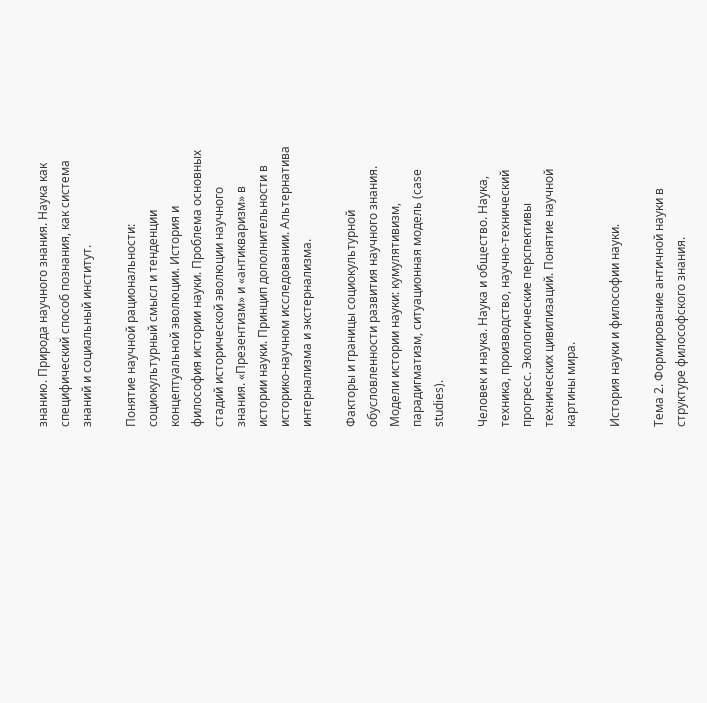знанию. Природа научного знания. Наука как специфический способ познания, как система знаний и социальный институт.

Понятие научной рациональности: социокультурный смысл и тенденции концептуальной эволюции. История и философия истории науки. Проблема основных стадий исторической эволюции научного знания. «Презентизм» и «антикваризм» в истории науки. Принцип дополнительности в историко-научном исследовании. Альтернатива интернализма и экстернализма.

Факторы и границы социокультурной обусловленности развития научного знания. Модели истории науки: кумулятивизм, парадигматизм, ситуационная модель (case studies).

Человек и наука. Наука и общество. Наука, техника, производство, научно-технический прогресс. Экологические перспективы технических цивилизаций. Понятие научной картины мира.

История науки и философии науки.

Тема 2. Формирование античной науки в структуре философского знания.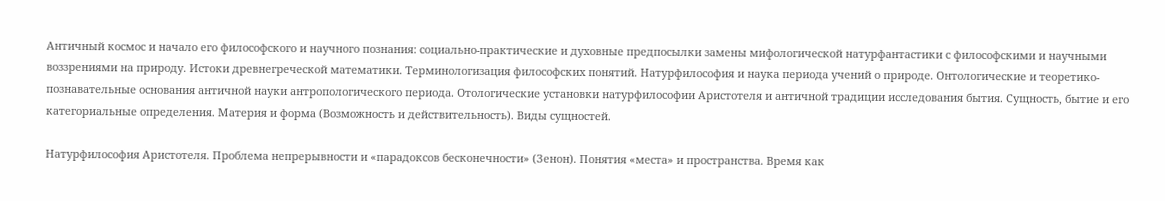Античный космос и начало его философского и научного познания: социально-практические и духовные предпосылки замены мифологической натурфантастики с философскими и научными воззрениями на природу. Истоки древнегреческой математики. Терминологизация философских понятий. Натурфилософия и наука периода учений о природе. Онтологические и теоретико-познавательные основания античной науки антропологического периода. Отологические установки натурфилософии Аристотеля и античной традиции исследования бытия. Сущность, бытие и его категориальные определения. Материя и форма (Возможность и действительность). Виды сущностей.

Натурфилософия Аристотеля. Проблема непрерывности и «парадоксов бесконечности» (Зенон). Понятия «места» и пространства. Время как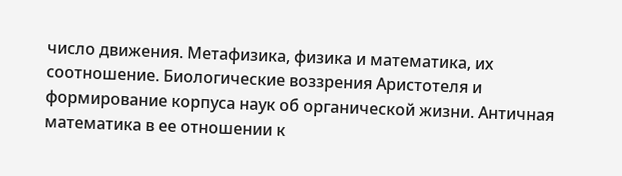число движения. Метафизика, физика и математика, их соотношение. Биологические воззрения Аристотеля и формирование корпуса наук об органической жизни. Античная математика в ее отношении к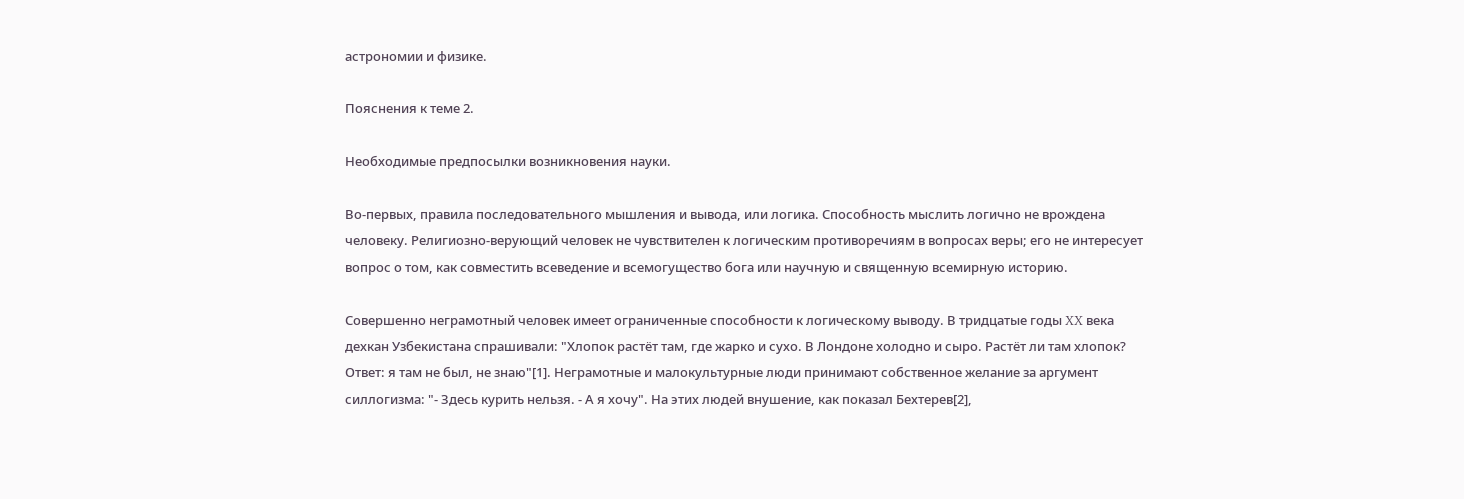астрономии и физике.

Пояснения к теме 2.

Необходимые предпосылки возникновения науки.

Во-первых, правила последовательного мышления и вывода, или логика. Способность мыслить логично не врождена человеку. Религиозно-верующий человек не чувствителен к логическим противоречиям в вопросах веры; его не интересует вопрос о том, как совместить всеведение и всемогущество бога или научную и священную всемирную историю.

Совершенно неграмотный человек имеет ограниченные способности к логическому выводу. В тридцатые годы XX века дехкан Узбекистана спрашивали: "Хлопок растёт там, где жарко и сухо. В Лондоне холодно и сыро. Растёт ли там хлопок? Ответ: я там не был, не знаю"[1]. Неграмотные и малокультурные люди принимают собственное желание за аргумент силлогизма: "- Здесь курить нельзя. - А я хочу". На этих людей внушение, как показал Бехтерев[2],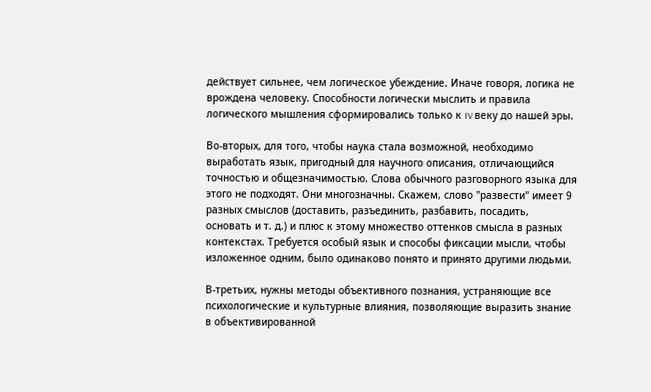действует сильнее, чем логическое убеждение. Иначе говоря, логика не врождена человеку. Способности логически мыслить и правила логического мышления сформировались только к IV веку до нашей эры.

Во-вторых, для того, чтобы наука стала возможной, необходимо выработать язык, пригодный для научного описания, отличающийся точностью и общезначимостью. Слова обычного разговорного языка для этого не подходят. Они многозначны. Скажем, слово "развести" имеет 9 разных смыслов (доставить, разъединить, разбавить, посадить, основать и т. д.) и плюс к этому множество оттенков смысла в разных контекстах. Требуется особый язык и способы фиксации мысли, чтобы изложенное одним, было одинаково понято и принято другими людьми.

В-третьих, нужны методы объективного познания, устраняющие все психологические и культурные влияния, позволяющие выразить знание в объективированной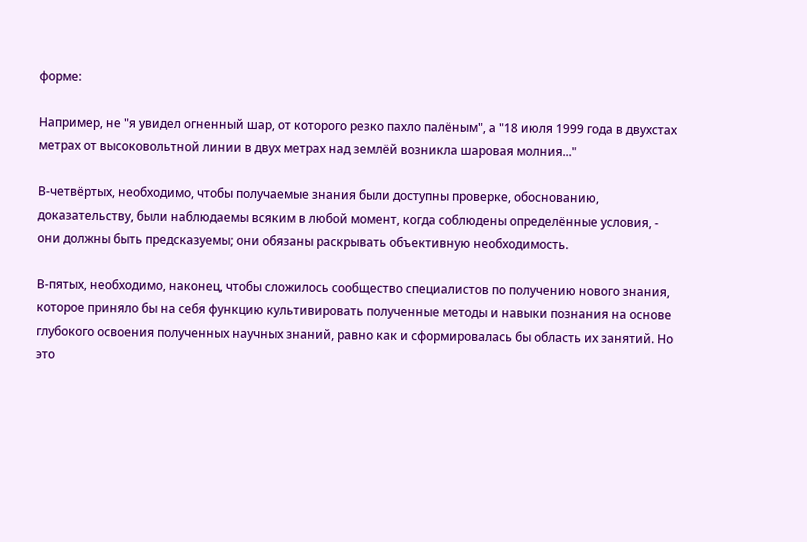форме:

Например, не "я увидел огненный шар, от которого резко пахло палёным", а "18 июля 1999 года в двухстах метрах от высоковольтной линии в двух метрах над землёй возникла шаровая молния..."

В-четвёртых, необходимо, чтобы получаемые знания были доступны проверке, обоснованию, доказательству, были наблюдаемы всяким в любой момент, когда соблюдены определённые условия, - они должны быть предсказуемы; они обязаны раскрывать объективную необходимость.

В-пятых, необходимо, наконец, чтобы сложилось сообщество специалистов по получению нового знания, которое приняло бы на себя функцию культивировать полученные методы и навыки познания на основе глубокого освоения полученных научных знаний, равно как и сформировалась бы область их занятий. Но это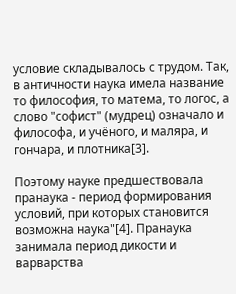условие складывалось с трудом. Так, в античности наука имела название то философия, то матема, то логос, а слово "софист" (мудрец) означало и философа, и учёного, и маляра, и гончара, и плотника[3].

Поэтому науке предшествовала пранаука - период формирования условий, при которых становится возможна наука"[4]. Пранаука занимала период дикости и варварства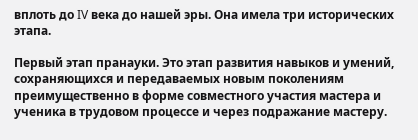вплоть до IV века до нашей эры. Она имела три исторических этапа.

Первый этап пранауки. Это этап развития навыков и умений, сохраняющихся и передаваемых новым поколениям преимущественно в форме совместного участия мастера и ученика в трудовом процессе и через подражание мастеру.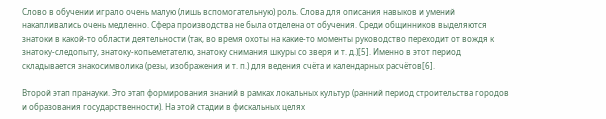Слово в обучении играло очень малую (лишь вспомогательную) роль. Слова для описания навыков и умений накапливались очень медленно. Сфера производства не была отделена от обучения. Среди общинников выделяются знатоки в какой-то области деятельности (так, во время охоты на какие-то моменты руководство переходит от вождя к знатоку-следопыту, знатоку-копьеметателю, знатоку снимания шкуры со зверя и т. д.)[5]. Именно в этот период складывается знакосимволика (резы, изображения и т. п.) для ведения счёта и календарных расчётов[6].

Второй этап пранауки. Это этап формирования знаний в рамках локальных культур (ранний период строительства городов и образования государственности). На этой стадии в фискальных целях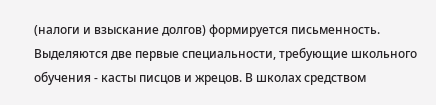(налоги и взыскание долгов) формируется письменность. Выделяются две первые специальности, требующие школьного обучения - касты писцов и жрецов. В школах средством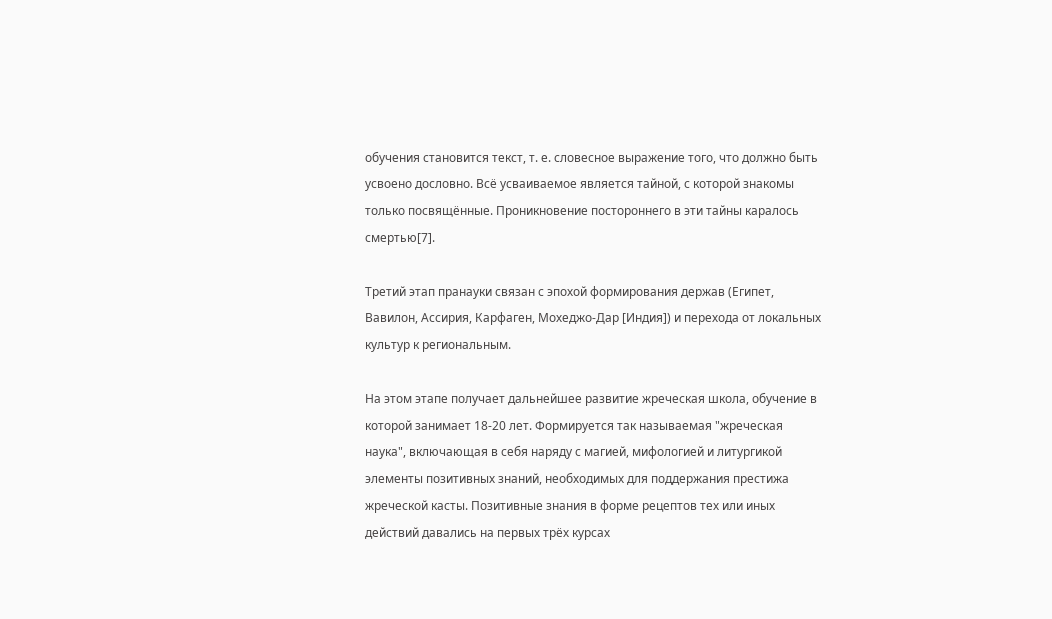обучения становится текст, т. е. словесное выражение того, что должно быть усвоено дословно. Всё усваиваемое является тайной, с которой знакомы только посвящённые. Проникновение постороннего в эти тайны каралось смертью[7].

Третий этап пранауки связан с эпохой формирования держав (Египет, Вавилон, Ассирия, Карфаген, Мохеджо-Дар [Индия]) и перехода от локальных культур к региональным.

На этом этапе получает дальнейшее развитие жреческая школа, обучение в которой занимает 18-20 лет. Формируется так называемая "жреческая наука", включающая в себя наряду с магией, мифологией и литургикой элементы позитивных знаний, необходимых для поддержания престижа жреческой касты. Позитивные знания в форме рецептов тех или иных действий давались на первых трёх курсах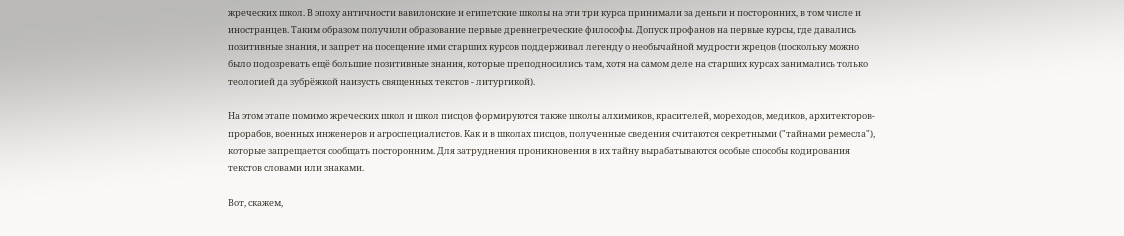жреческих школ. В эпоху античности вавилонские и египетские школы на эти три курса принимали за деньги и посторонних, в том числе и иностранцев. Таким образом получили образование первые древнегреческие философы. Допуск профанов на первые курсы, где давались позитивные знания, и запрет на посещение ими старших курсов поддерживал легенду о необычайной мудрости жрецов (поскольку можно было подозревать ещё большие позитивные знания, которые преподносились там, хотя на самом деле на старших курсах занимались только теологией да зубрёжкой наизусть священных текстов - литургикой).

На этом этапе помимо жреческих школ и школ писцов формируются также школы алхимиков, красителей, мореходов, медиков, архитекторов-прорабов, военных инженеров и агроспециалистов. Как и в школах писцов, полученные сведения считаются секретными ("тайнами ремесла"), которые запрещается сообщать посторонним. Для затруднения проникновения в их тайну вырабатываются особые способы кодирования текстов словами или знаками.

Вот, скажем,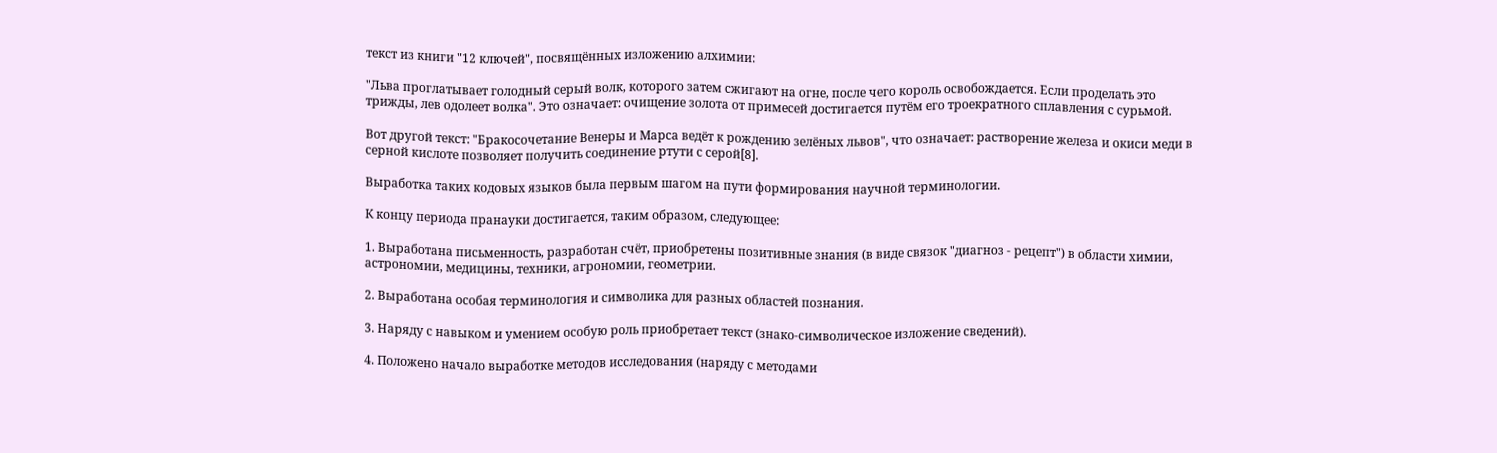текст из книги "12 ключей", посвящённых изложению алхимии:

"Льва проглатывает голодный серый волк, которого затем сжигают на огне, после чего король освобождается. Если проделать это трижды, лев одолеет волка". Это означает: очищение золота от примесей достигается путём его троекратного сплавления с сурьмой.

Вот другой текст: "Бракосочетание Венеры и Марса ведёт к рождению зелёных львов", что означает: растворение железа и окиси меди в серной кислоте позволяет получить соединение ртути с серой[8].

Выработка таких кодовых языков была первым шагом на пути формирования научной терминологии.

К концу периода пранауки достигается, таким образом, следующее:

1. Выработана письменность, разработан счёт, приобретены позитивные знания (в виде связок "диагноз - рецепт") в области химии, астрономии, медицины, техники, агрономии, геометрии.

2. Выработана особая терминология и символика для разных областей познания.

3. Наряду с навыком и умением особую роль приобретает текст (знако-символическое изложение сведений).

4. Положено начало выработке методов исследования (наряду с методами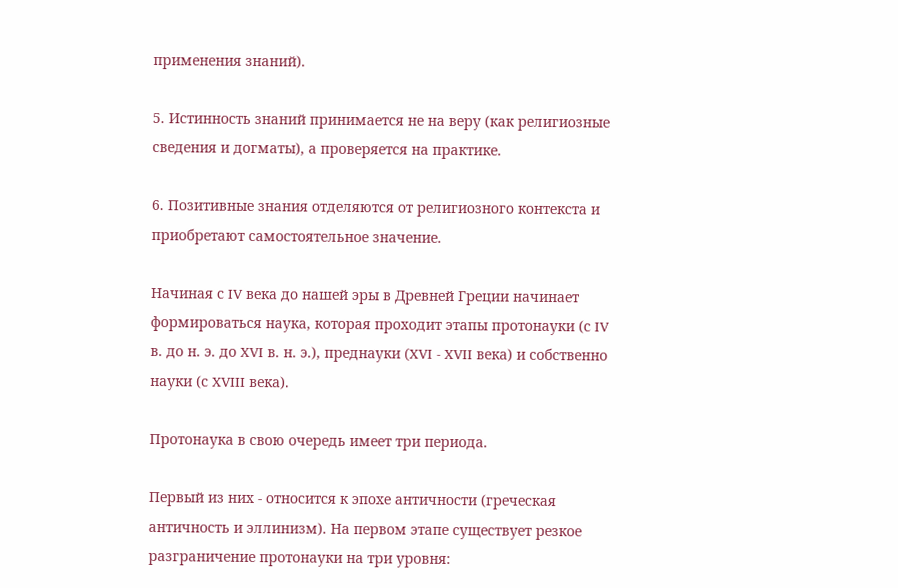применения знаний).

5. Истинность знаний принимается не на веру (как религиозные сведения и догматы), а проверяется на практике.

6. Позитивные знания отделяются от религиозного контекста и приобретают самостоятельное значение.

Начиная с IV века до нашей эры в Древней Греции начинает формироваться наука, которая проходит этапы протонауки (с IV в. до н. э. до XVI в. н. э.), преднауки (XVI - XVII века) и собственно науки (с XVIII века).

Протонаука в свою очередь имеет три периода.

Первый из них - относится к эпохе античности (греческая античность и эллинизм). На первом этапе существует резкое разграничение протонауки на три уровня: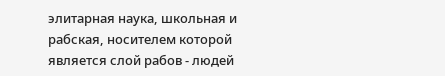элитарная наука, школьная и рабская, носителем которой является слой рабов - людей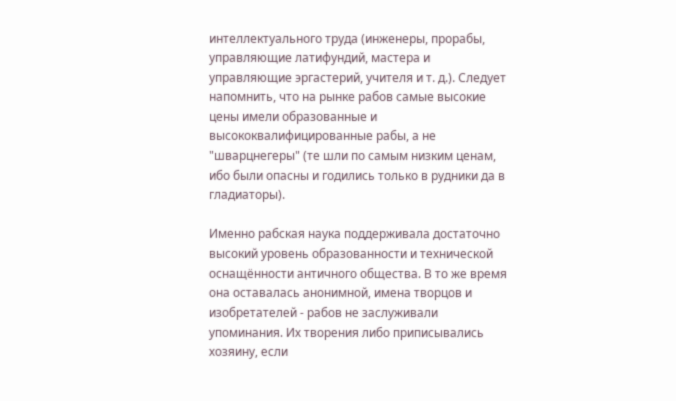интеллектуального труда (инженеры, прорабы, управляющие латифундий, мастера и управляющие эргастерий, учителя и т. д.). Следует напомнить, что на рынке рабов самые высокие цены имели образованные и высококвалифицированные рабы, а не "шварцнегеры" (те шли по самым низким ценам, ибо были опасны и годились только в рудники да в гладиаторы).

Именно рабская наука поддерживала достаточно высокий уровень образованности и технической оснащённости античного общества. В то же время она оставалась анонимной, имена творцов и изобретателей - рабов не заслуживали упоминания. Их творения либо приписывались хозяину, если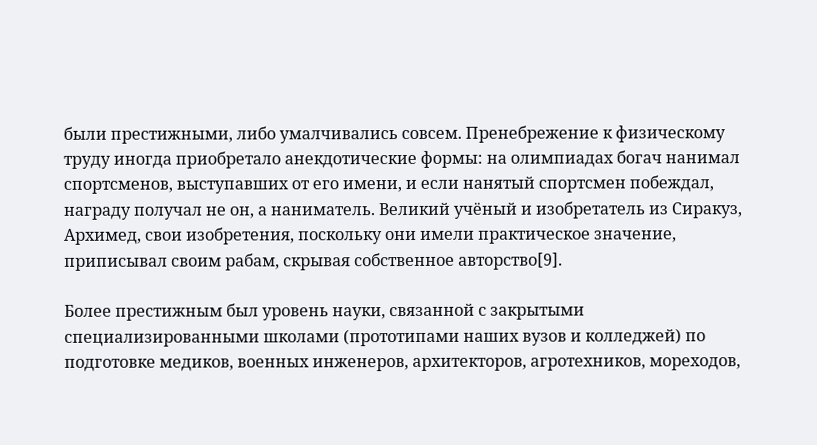были престижными, либо умалчивались совсем. Пренебрежение к физическому труду иногда приобретало анекдотические формы: на олимпиадах богач нанимал спортсменов, выступавших от его имени, и если нанятый спортсмен побеждал, награду получал не он, а наниматель. Великий учёный и изобретатель из Сиракуз, Архимед, свои изобретения, поскольку они имели практическое значение, приписывал своим рабам, скрывая собственное авторство[9].

Более престижным был уровень науки, связанной с закрытыми специализированными школами (прототипами наших вузов и колледжей) по подготовке медиков, военных инженеров, архитекторов, агротехников, мореходов,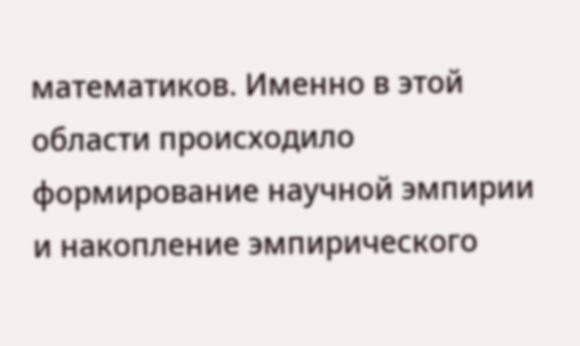математиков. Именно в этой области происходило формирование научной эмпирии и накопление эмпирического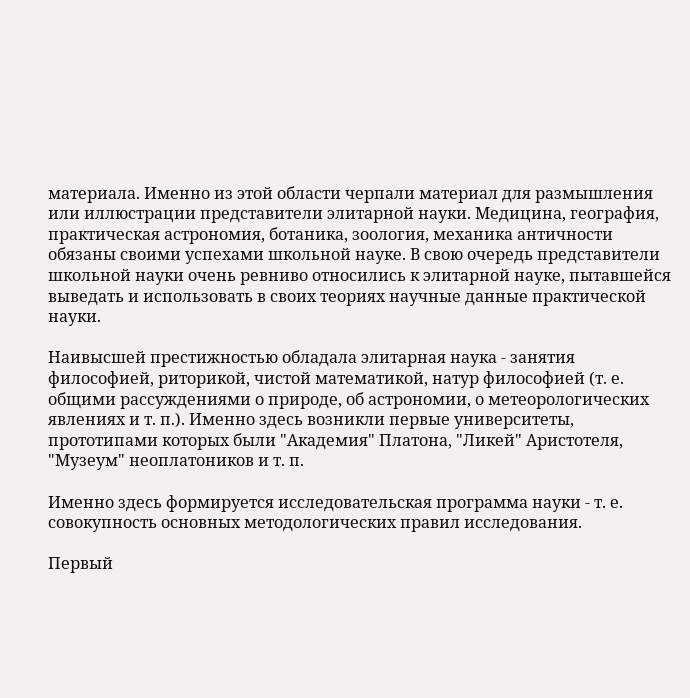материала. Именно из этой области черпали материал для размышления или иллюстрации представители элитарной науки. Медицина, география, практическая астрономия, ботаника, зоология, механика античности обязаны своими успехами школьной науке. В свою очередь представители школьной науки очень ревниво относились к элитарной науке, пытавшейся выведать и использовать в своих теориях научные данные практической науки.

Наивысшей престижностью обладала элитарная наука - занятия философией, риторикой, чистой математикой, натур философией (т. е. общими рассуждениями о природе, об астрономии, о метеорологических явлениях и т. п.). Именно здесь возникли первые университеты, прототипами которых были "Академия" Платона, "Ликей" Аристотеля, "Музеум" неоплатоников и т. п.

Именно здесь формируется исследовательская программа науки - т. е. совокупность основных методологических правил исследования.

Первый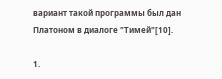вариант такой программы был дан Платоном в диалоге "Тимей"[10].

1.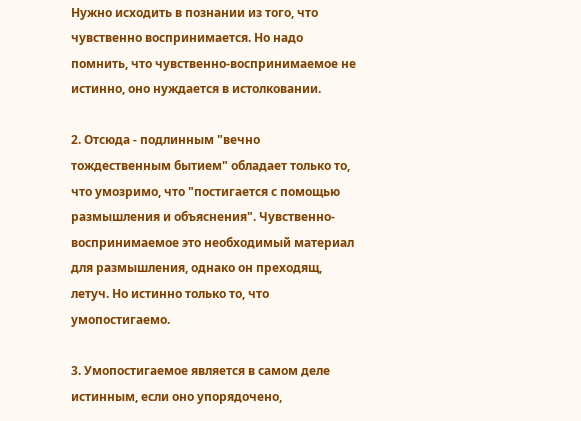Нужно исходить в познании из того, что чувственно воспринимается. Но надо помнить, что чувственно-воспринимаемое не истинно, оно нуждается в истолковании.

2. Отсюда - подлинным "вечно тождественным бытием" обладает только то, что умозримо, что "постигается с помощью размышления и объяснения". Чувственно-воспринимаемое это необходимый материал для размышления, однако он преходящ, летуч. Но истинно только то, что умопостигаемо.

3. Умопостигаемое является в самом деле истинным, если оно упорядочено,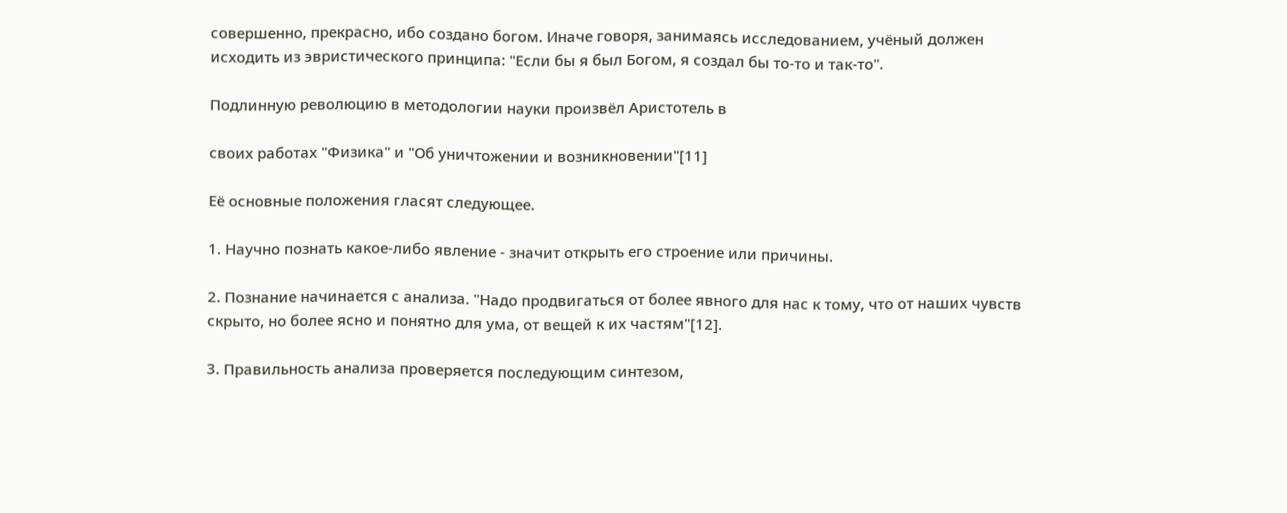совершенно, прекрасно, ибо создано богом. Иначе говоря, занимаясь исследованием, учёный должен исходить из эвристического принципа: "Если бы я был Богом, я создал бы то-то и так-то".

Подлинную революцию в методологии науки произвёл Аристотель в

своих работах "Физика" и "Об уничтожении и возникновении"[11]

Её основные положения гласят следующее.

1. Научно познать какое-либо явление - значит открыть его строение или причины.

2. Познание начинается с анализа. "Надо продвигаться от более явного для нас к тому, что от наших чувств скрыто, но более ясно и понятно для ума, от вещей к их частям"[12].

3. Правильность анализа проверяется последующим синтезом,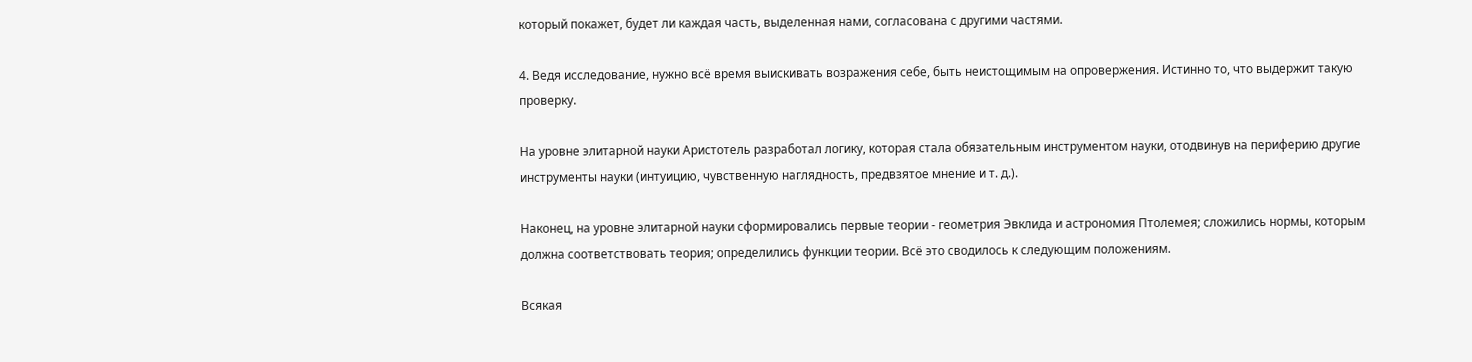который покажет, будет ли каждая часть, выделенная нами, согласована с другими частями.

4. Ведя исследование, нужно всё время выискивать возражения себе, быть неистощимым на опровержения. Истинно то, что выдержит такую проверку.

На уровне элитарной науки Аристотель разработал логику, которая стала обязательным инструментом науки, отодвинув на периферию другие инструменты науки (интуицию, чувственную наглядность, предвзятое мнение и т. д.).

Наконец, на уровне элитарной науки сформировались первые теории - геометрия Эвклида и астрономия Птолемея; сложились нормы, которым должна соответствовать теория; определились функции теории. Всё это сводилось к следующим положениям.

Всякая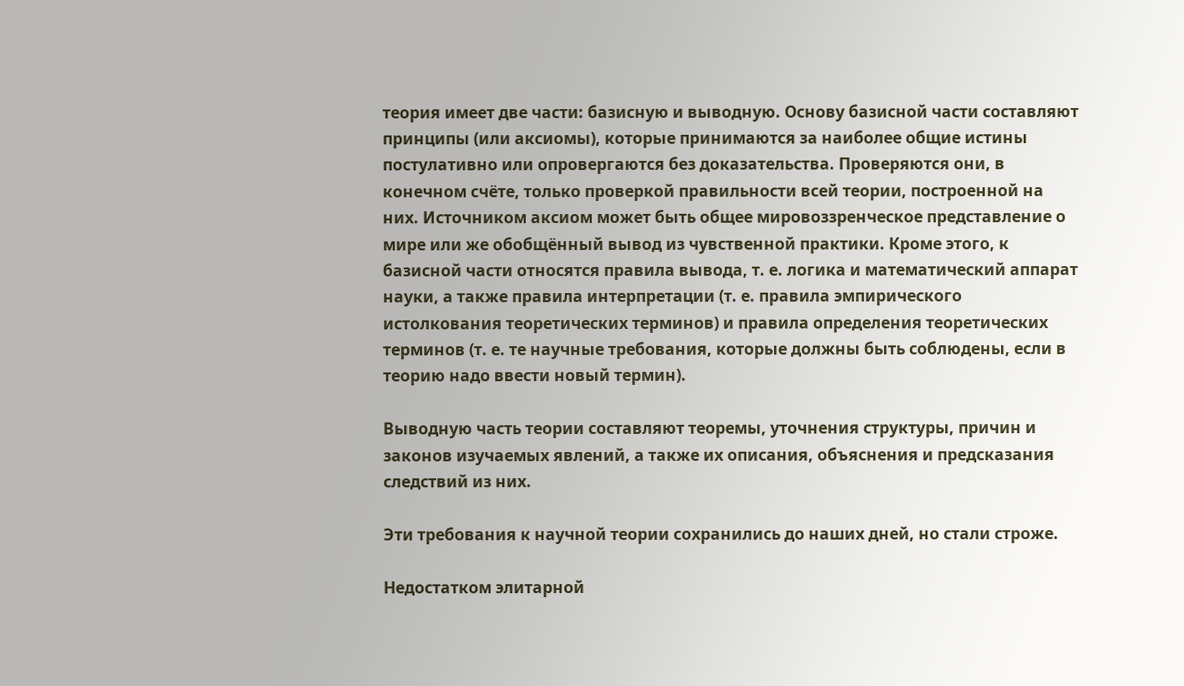теория имеет две части: базисную и выводную. Основу базисной части составляют принципы (или аксиомы), которые принимаются за наиболее общие истины постулативно или опровергаются без доказательства. Проверяются они, в конечном счёте, только проверкой правильности всей теории, построенной на них. Источником аксиом может быть общее мировоззренческое представление о мире или же обобщённый вывод из чувственной практики. Кроме этого, к базисной части относятся правила вывода, т. е. логика и математический аппарат науки, а также правила интерпретации (т. е. правила эмпирического истолкования теоретических терминов) и правила определения теоретических терминов (т. е. те научные требования, которые должны быть соблюдены, если в теорию надо ввести новый термин).

Выводную часть теории составляют теоремы, уточнения структуры, причин и законов изучаемых явлений, а также их описания, объяснения и предсказания следствий из них.

Эти требования к научной теории сохранились до наших дней, но стали строже.

Недостатком элитарной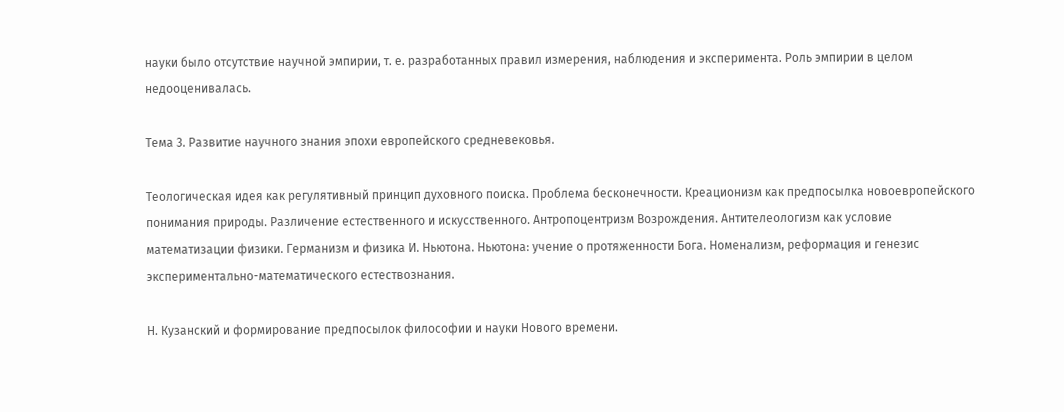науки было отсутствие научной эмпирии, т. е. разработанных правил измерения, наблюдения и эксперимента. Роль эмпирии в целом недооценивалась.

Тема 3. Развитие научного знания эпохи европейского средневековья.

Теологическая идея как регулятивный принцип духовного поиска. Проблема бесконечности. Креационизм как предпосылка новоевропейского понимания природы. Различение естественного и искусственного. Антропоцентризм Возрождения. Антителеологизм как условие математизации физики. Германизм и физика И. Ньютона. Ньютона: учение о протяженности Бога. Номенализм, реформация и генезис экспериментально-математического естествознания.

Н. Кузанский и формирование предпосылок философии и науки Нового времени.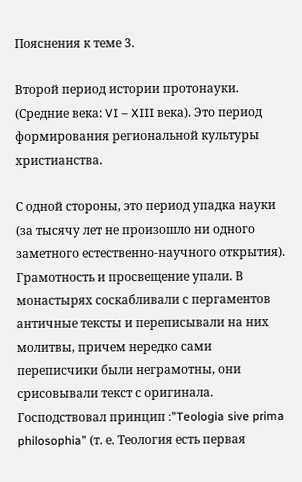Пояснения к теме 3.

Второй период истории протонауки. (Средние века: VI – XIII века). Это период формирования региональной культуры христианства.

С одной стороны, это период упадка науки (за тысячу лет не произошло ни одного заметного естественно-научного открытия). Грамотность и просвещение упали. В монастырях соскабливали с пергаментов античные тексты и переписывали на них молитвы, причем нередко сами переписчики были неграмотны, они срисовывали текст с оригинала. Господствовал принцип :”Teologia sive prima philosophia” (т. е. Теология есть первая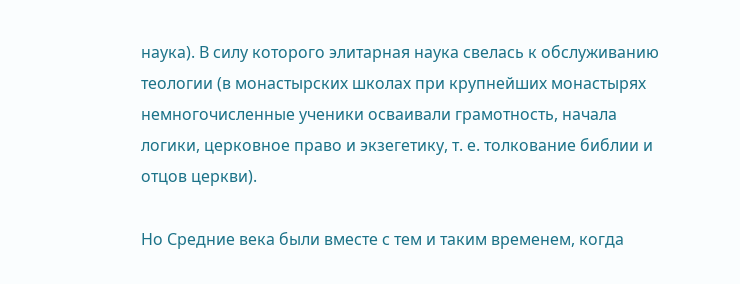наука). В силу которого элитарная наука свелась к обслуживанию теологии (в монастырских школах при крупнейших монастырях немногочисленные ученики осваивали грамотность, начала логики, церковное право и экзегетику, т. е. толкование библии и отцов церкви).

Но Средние века были вместе с тем и таким временем, когда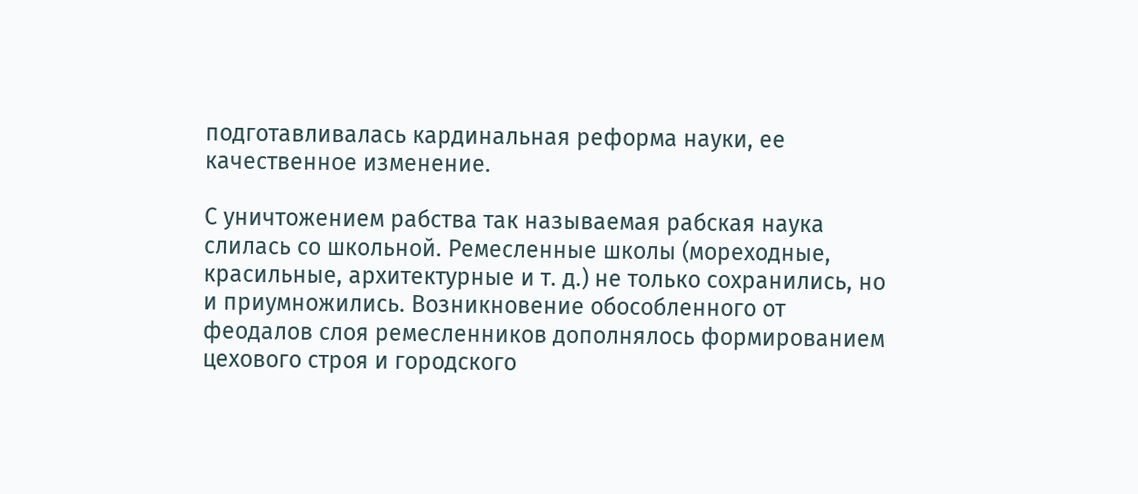подготавливалась кардинальная реформа науки, ее качественное изменение.

С уничтожением рабства так называемая рабская наука слилась со школьной. Ремесленные школы (мореходные, красильные, архитектурные и т. д.) не только сохранились, но и приумножились. Возникновение обособленного от феодалов слоя ремесленников дополнялось формированием цехового строя и городского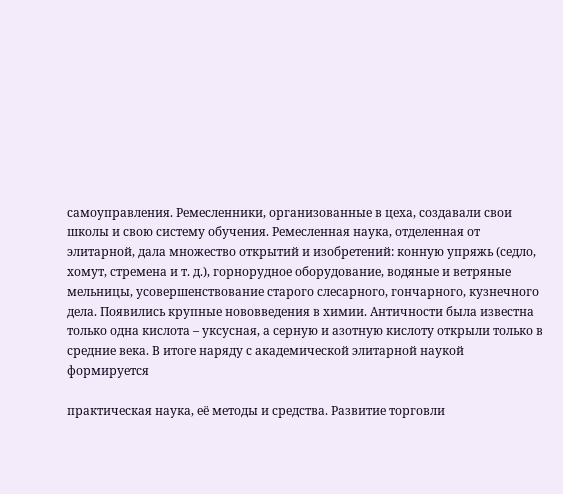самоуправления. Ремесленники, организованные в цеха, создавали свои школы и свою систему обучения. Ремесленная наука, отделенная от элитарной, дала множество открытий и изобретений: конную упряжь (седло, хомут, стремена и т. д.), горнорудное оборудование, водяные и ветряные мельницы, усовершенствование старого слесарного, гончарного, кузнечного дела. Появились крупные нововведения в химии. Античности была известна только одна кислота – уксусная, а серную и азотную кислоту открыли только в средние века. В итоге наряду с академической элитарной наукой формируется

практическая наука, её методы и средства. Развитие торговли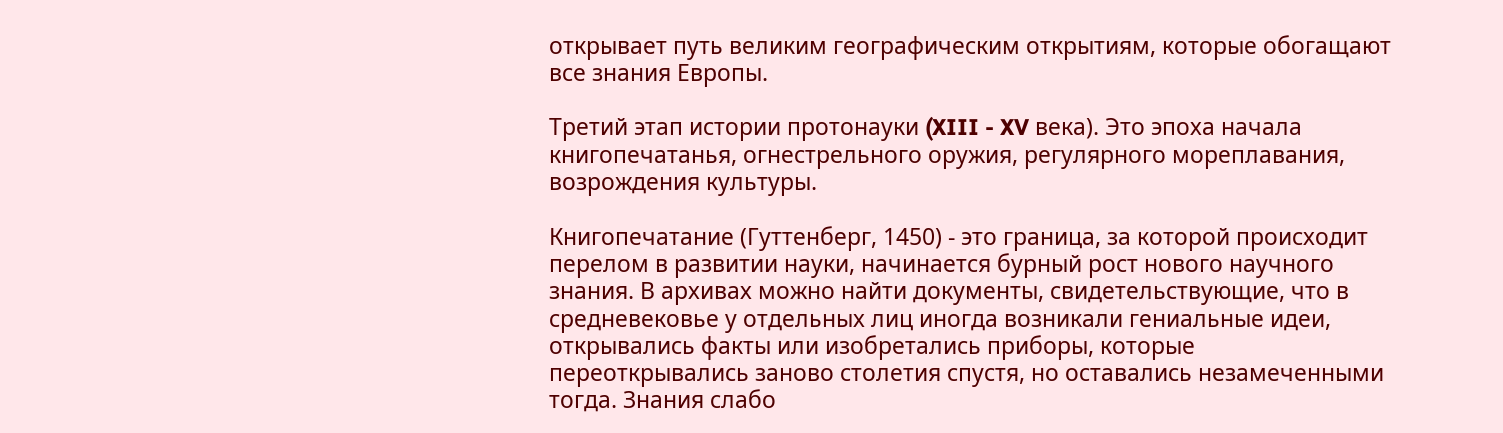открывает путь великим географическим открытиям, которые обогащают все знания Европы.

Третий этап истории протонауки (XIII - XV века). Это эпоха начала книгопечатанья, огнестрельного оружия, регулярного мореплавания, возрождения культуры.

Книгопечатание (Гуттенберг, 1450) - это граница, за которой происходит перелом в развитии науки, начинается бурный рост нового научного знания. В архивах можно найти документы, свидетельствующие, что в средневековье у отдельных лиц иногда возникали гениальные идеи, открывались факты или изобретались приборы, которые переоткрывались заново столетия спустя, но оставались незамеченными тогда. Знания слабо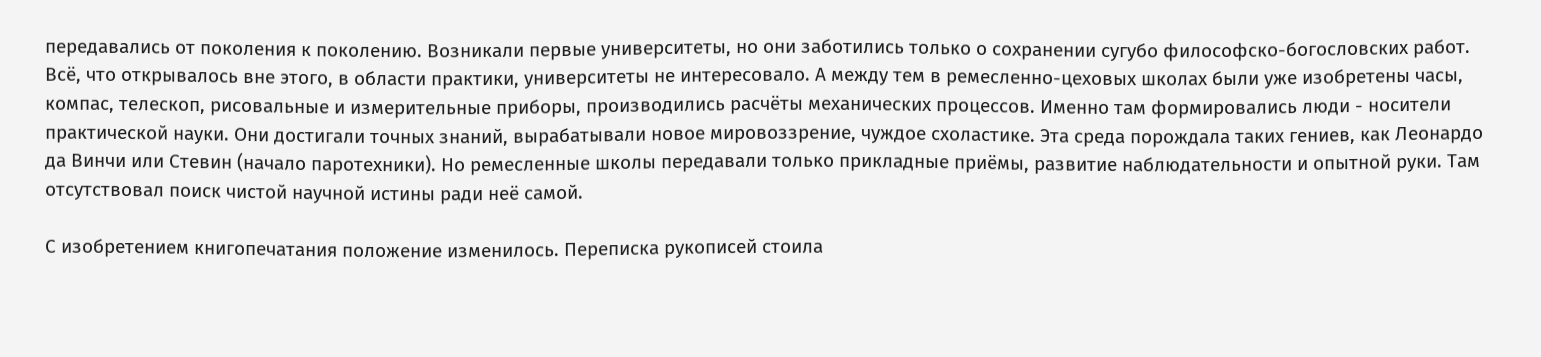передавались от поколения к поколению. Возникали первые университеты, но они заботились только о сохранении сугубо философско-богословских работ. Всё, что открывалось вне этого, в области практики, университеты не интересовало. А между тем в ремесленно-цеховых школах были уже изобретены часы, компас, телескоп, рисовальные и измерительные приборы, производились расчёты механических процессов. Именно там формировались люди - носители практической науки. Они достигали точных знаний, вырабатывали новое мировоззрение, чуждое схоластике. Эта среда порождала таких гениев, как Леонардо да Винчи или Стевин (начало паротехники). Но ремесленные школы передавали только прикладные приёмы, развитие наблюдательности и опытной руки. Там отсутствовал поиск чистой научной истины ради неё самой.

С изобретением книгопечатания положение изменилось. Переписка рукописей стоила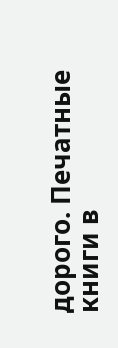дорого. Печатные книги в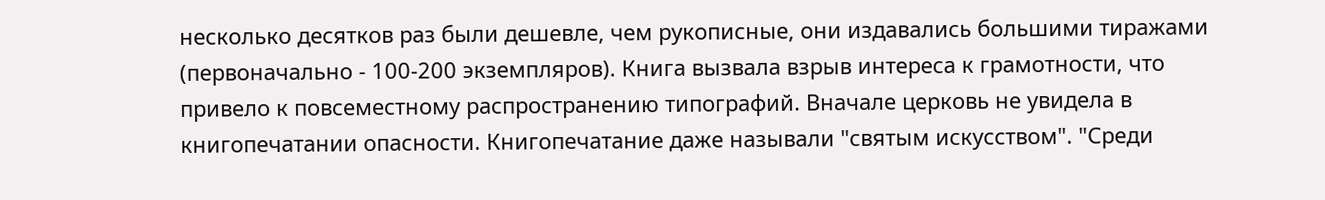несколько десятков раз были дешевле, чем рукописные, они издавались большими тиражами (первоначально - 100-200 экземпляров). Книга вызвала взрыв интереса к грамотности, что привело к повсеместному распространению типографий. Вначале церковь не увидела в книгопечатании опасности. Книгопечатание даже называли "святым искусством". "Среди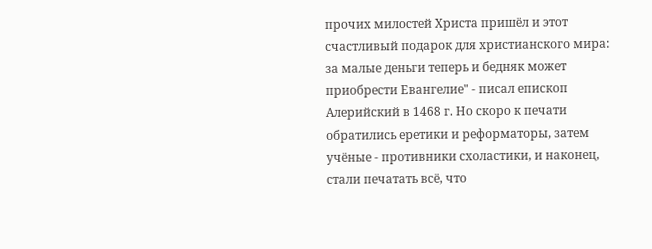прочих милостей Христа пришёл и этот счастливый подарок для христианского мира: за малые деньги теперь и бедняк может приобрести Евангелие" - писал епископ Алерийский в 1468 г. Но скоро к печати обратились еретики и реформаторы, затем учёные - противники схоластики, и наконец, стали печатать всё, что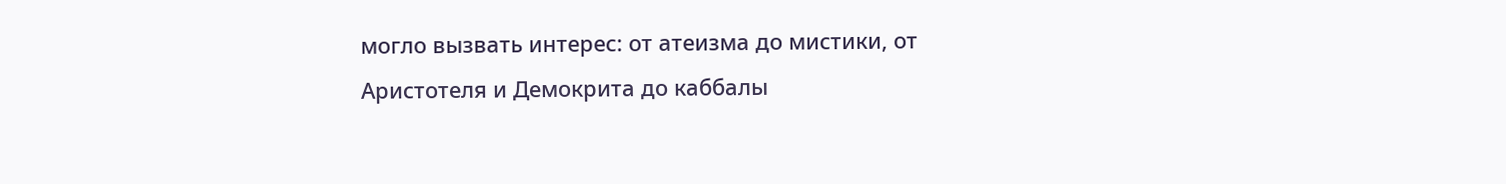могло вызвать интерес: от атеизма до мистики, от Аристотеля и Демокрита до каббалы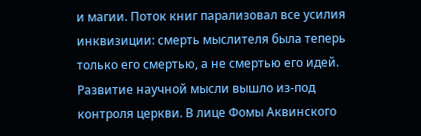и магии. Поток книг парализовал все усилия инквизиции: смерть мыслителя была теперь только его смертью, а не смертью его идей. Развитие научной мысли вышло из-под контроля церкви. В лице Фомы Аквинского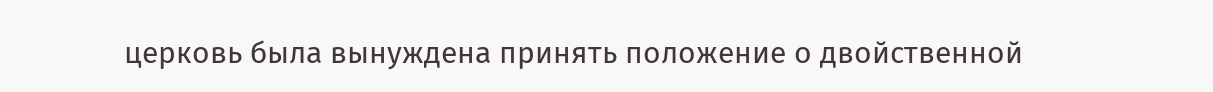церковь была вынуждена принять положение о двойственной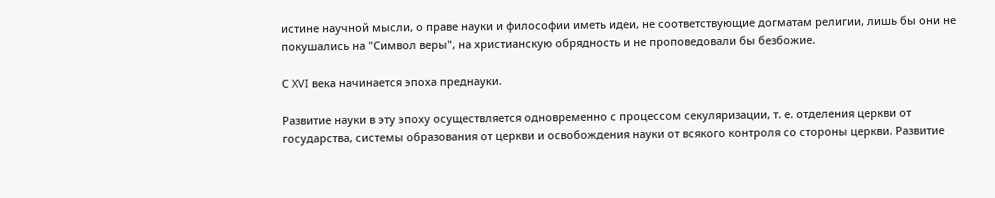истине научной мысли, о праве науки и философии иметь идеи, не соответствующие догматам религии, лишь бы они не покушались на "Символ веры", на христианскую обрядность и не проповедовали бы безбожие.

С XVI века начинается эпоха преднауки.

Развитие науки в эту эпоху осуществляется одновременно с процессом секуляризации, т. е. отделения церкви от государства, системы образования от церкви и освобождения науки от всякого контроля со стороны церкви. Развитие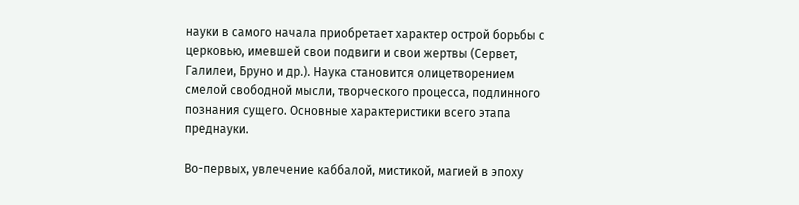науки в самого начала приобретает характер острой борьбы с церковью, имевшей свои подвиги и свои жертвы (Сервет, Галилеи, Бруно и др.). Наука становится олицетворением смелой свободной мысли, творческого процесса, подлинного познания сущего. Основные характеристики всего этапа преднауки.

Во-первых, увлечение каббалой, мистикой, магией в эпоху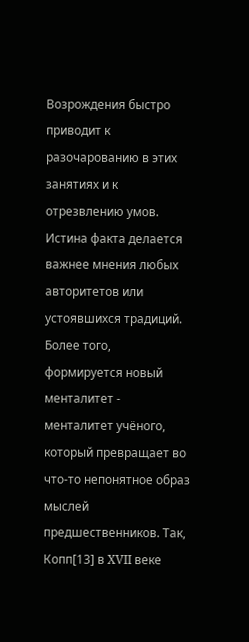Возрождения быстро приводит к разочарованию в этих занятиях и к отрезвлению умов. Истина факта делается важнее мнения любых авторитетов или устоявшихся традиций. Более того, формируется новый менталитет - менталитет учёного, который превращает во что-то непонятное образ мыслей предшественников. Так, Копп[13] в XVII веке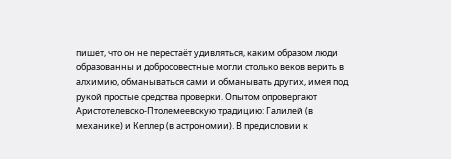пишет, что он не перестаёт удивляться, каким образом люди образованны и добросовестные могли столько веков верить в алхимию, обманываться сами и обманывать других, имея под рукой простые средства проверки. Опытом опровергают Аристотелевско-Птолемеевскую традицию: Галилей (в механике) и Кеплер (в астрономии). В предисловии к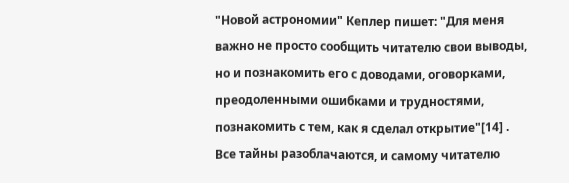"Новой астрономии" Кеплер пишет: "Для меня важно не просто сообщить читателю свои выводы, но и познакомить его с доводами, оговорками, преодоленными ошибками и трудностями, познакомить с тем, как я сделал открытие"[14] . Все тайны разоблачаются, и самому читателю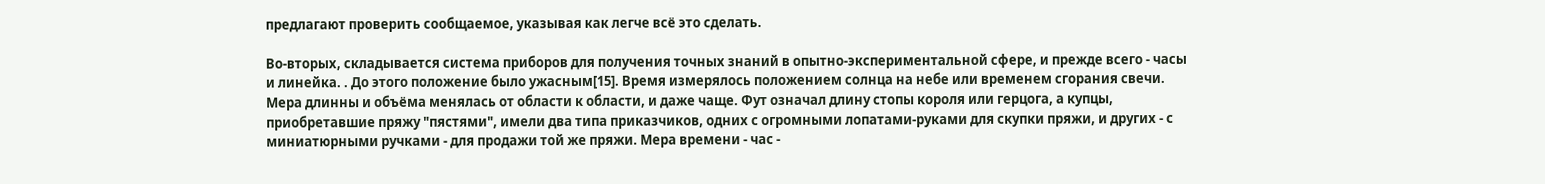предлагают проверить сообщаемое, указывая как легче всё это сделать.

Во-вторых, складывается система приборов для получения точных знаний в опытно-экспериментальной сфере, и прежде всего - часы и линейка. . До этого положение было ужасным[15]. Время измерялось положением солнца на небе или временем сгорания свечи. Мера длинны и объёма менялась от области к области, и даже чаще. Фут означал длину стопы короля или герцога, а купцы, приобретавшие пряжу "пястями", имели два типа приказчиков, одних с огромными лопатами-руками для скупки пряжи, и других - с миниатюрными ручками - для продажи той же пряжи. Мера времени - час -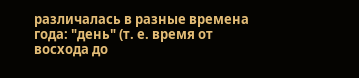различалась в разные времена года: "день" (т. е. время от восхода до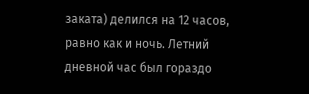заката) делился на 12 часов, равно как и ночь. Летний дневной час был гораздо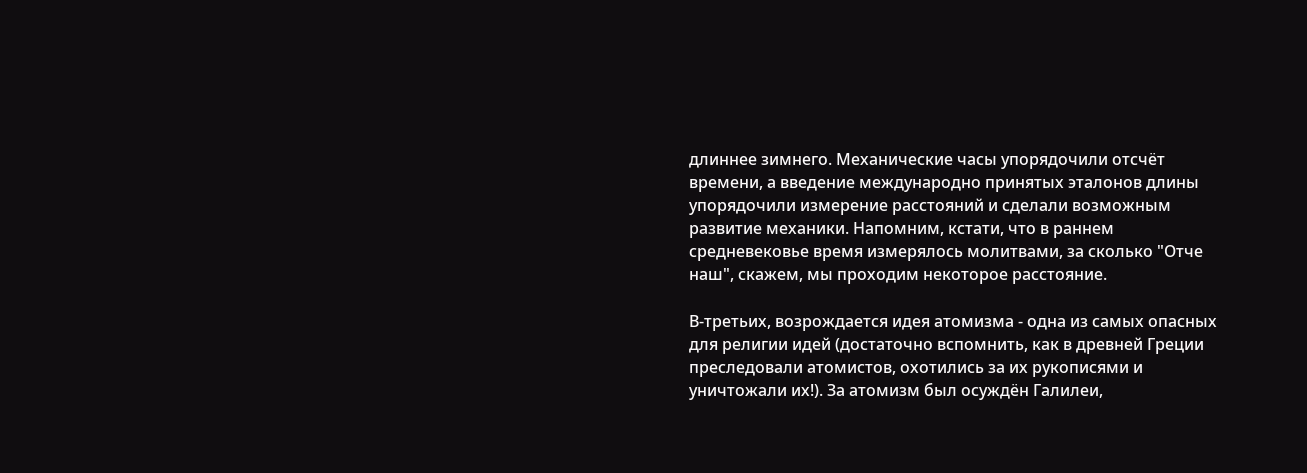длиннее зимнего. Механические часы упорядочили отсчёт времени, а введение международно принятых эталонов длины упорядочили измерение расстояний и сделали возможным развитие механики. Напомним, кстати, что в раннем средневековье время измерялось молитвами, за сколько "Отче наш", скажем, мы проходим некоторое расстояние.

В-третьих, возрождается идея атомизма - одна из самых опасных для религии идей (достаточно вспомнить, как в древней Греции преследовали атомистов, охотились за их рукописями и уничтожали их!). За атомизм был осуждён Галилеи,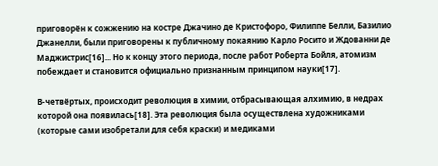приговорён к сожжению на костре Джачино де Кристофоро, Филиппе Белли, Базилио Джанелли, были приговорены к публичному покаянию Карло Росито и Ждованни де Маджистрис[16]... Но к концу этого периода, после работ Роберта Бойля, атомизм побеждает и становится официально признанным принципом науки[17].

В-четвёртых, происходит революция в химии, отбрасывающая алхимию, в недрах которой она появилась[18]. Эта революция была осуществлена художниками (которые сами изобретали для себя краски) и медиками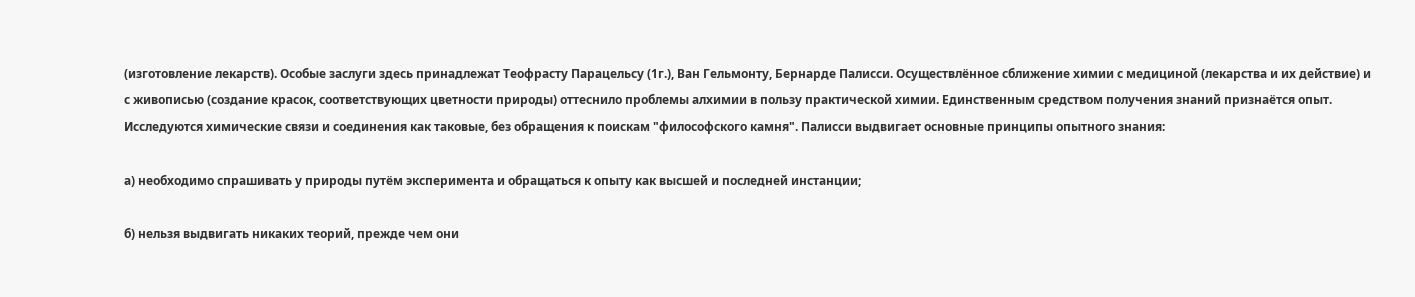(изготовление лекарств). Особые заслуги здесь принадлежат Теофрасту Парацельсу (1г.), Ван Гельмонту, Бернарде Палисси. Осуществлённое сближение химии с медициной (лекарства и их действие) и с живописью (создание красок, соответствующих цветности природы) оттеснило проблемы алхимии в пользу практической химии. Единственным средством получения знаний признаётся опыт. Исследуются химические связи и соединения как таковые, без обращения к поискам "философского камня". Палисси выдвигает основные принципы опытного знания:

а) необходимо спрашивать у природы путём эксперимента и обращаться к опыту как высшей и последней инстанции;

б) нельзя выдвигать никаких теорий, прежде чем они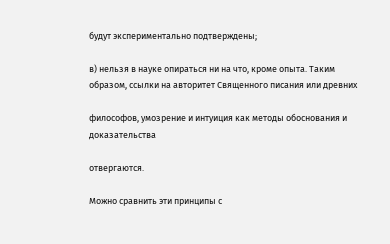будут экспериментально подтверждены;

в) нельзя в науке опираться ни на что, кроме опыта. Таким образом, ссылки на авторитет Священного писания или древних

философов, умозрение и интуиция как методы обоснования и доказательства

отвергаются.

Можно сравнить эти принципы с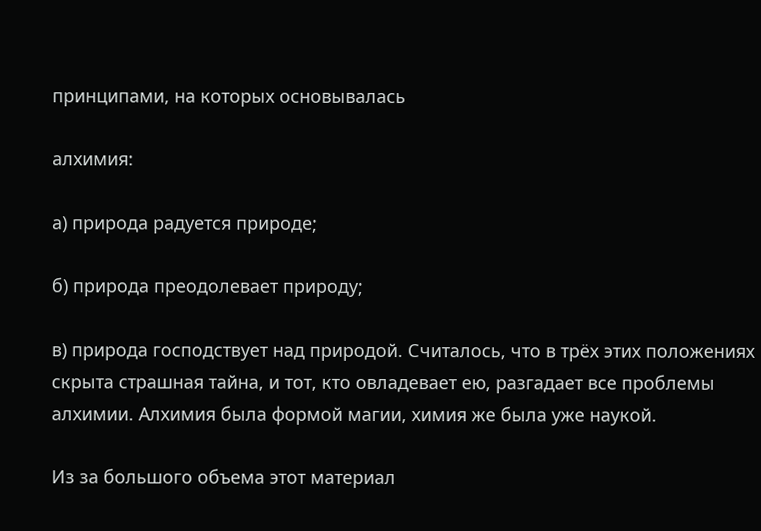принципами, на которых основывалась

алхимия:

а) природа радуется природе;

б) природа преодолевает природу;

в) природа господствует над природой. Считалось, что в трёх этих положениях скрыта страшная тайна, и тот, кто овладевает ею, разгадает все проблемы алхимии. Алхимия была формой магии, химия же была уже наукой.

Из за большого объема этот материал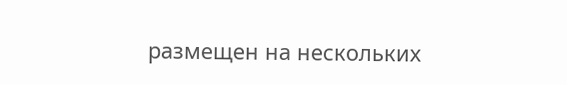размещен на нескольких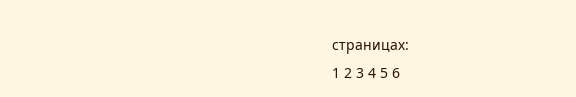страницах:
1 2 3 4 5 6